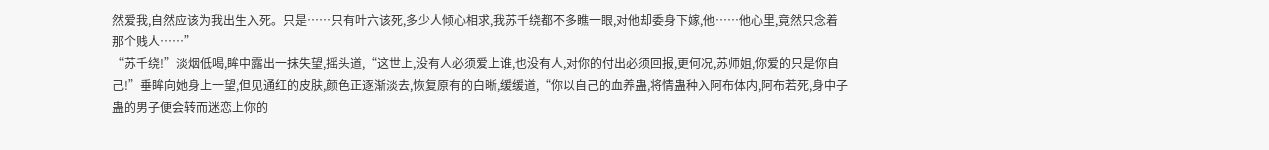然爱我,自然应该为我出生入死。只是……只有叶六该死,多少人倾心相求,我苏千绕都不多瞧一眼,对他却委身下嫁,他……他心里,竟然只念着那个贱人……”
“苏千绕!”淡烟低喝,眸中露出一抹失望,摇头道,“这世上,没有人必须爱上谁,也没有人,对你的付出必须回报,更何况,苏师姐,你爱的只是你自己!”垂眸向她身上一望,但见通红的皮肤,颜色正逐渐淡去,恢复原有的白晰,缓缓道,“你以自己的血养蛊,将情蛊种入阿布体内,阿布若死,身中子蛊的男子便会转而迷恋上你的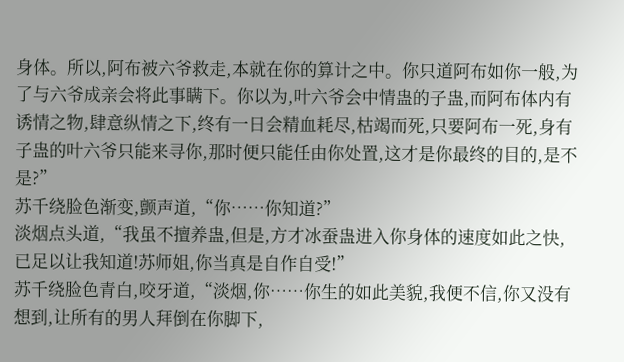身体。所以,阿布被六爷救走,本就在你的算计之中。你只道阿布如你一般,为了与六爷成亲会将此事瞒下。你以为,叶六爷会中情蛊的子蛊,而阿布体内有诱情之物,肆意纵情之下,终有一日会精血耗尽,枯竭而死,只要阿布一死,身有子蛊的叶六爷只能来寻你,那时便只能任由你处置,这才是你最终的目的,是不是?”
苏千绕脸色渐变,颤声道,“你……你知道?”
淡烟点头道,“我虽不擅养蛊,但是,方才冰蚕蛊进入你身体的速度如此之快,已足以让我知道!苏师姐,你当真是自作自受!”
苏千绕脸色青白,咬牙道,“淡烟,你……你生的如此美貌,我便不信,你又没有想到,让所有的男人拜倒在你脚下,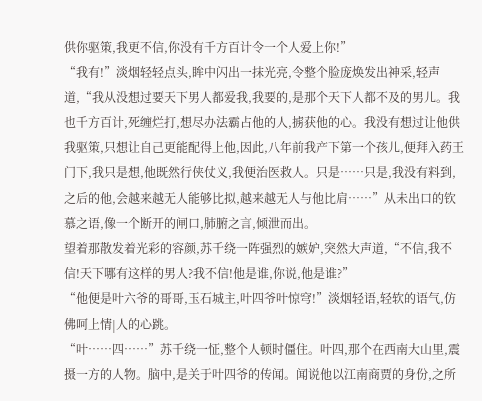供你驱策,我更不信,你没有千方百计令一个人爱上你!”
“我有!”淡烟轻轻点头,眸中闪出一抹光亮,令整个脸庞焕发出神采,轻声道,“我从没想过要天下男人都爱我,我要的,是那个天下人都不及的男儿。我也千方百计,死缠烂打,想尽办法霸占他的人,掳获他的心。我没有想过让他供我驱策,只想让自己更能配得上他,因此,八年前我产下第一个孩儿,便拜入药王门下,我只是想,他既然行侠仗义,我便治医救人。只是……只是,我没有料到,之后的他,会越来越无人能够比拟,越来越无人与他比肩……”从未出口的钦慕之语,像一个断开的闸口,肺腑之言,倾泄而出。
望着那散发着光彩的容颜,苏千绕一阵强烈的嫉妒,突然大声道,“不信,我不信!天下哪有这样的男人?我不信!他是谁,你说,他是谁?”
“他便是叶六爷的哥哥,玉石城主,叶四爷叶惊穹!”淡烟轻语,轻软的语气,仿佛呵上情|人的心跳。
“叶……四……”苏千绕一怔,整个人顿时僵住。叶四,那个在西南大山里,震摄一方的人物。脑中,是关于叶四爷的传闻。闻说他以江南商贾的身份,之所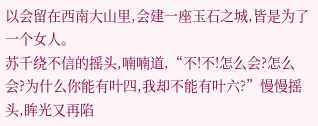以会留在西南大山里,会建一座玉石之城,皆是为了一个女人。
苏千绕不信的摇头,喃喃道,“不!不!怎么会?怎么会?为什么你能有叶四,我却不能有叶六?”慢慢摇头,眸光又再陷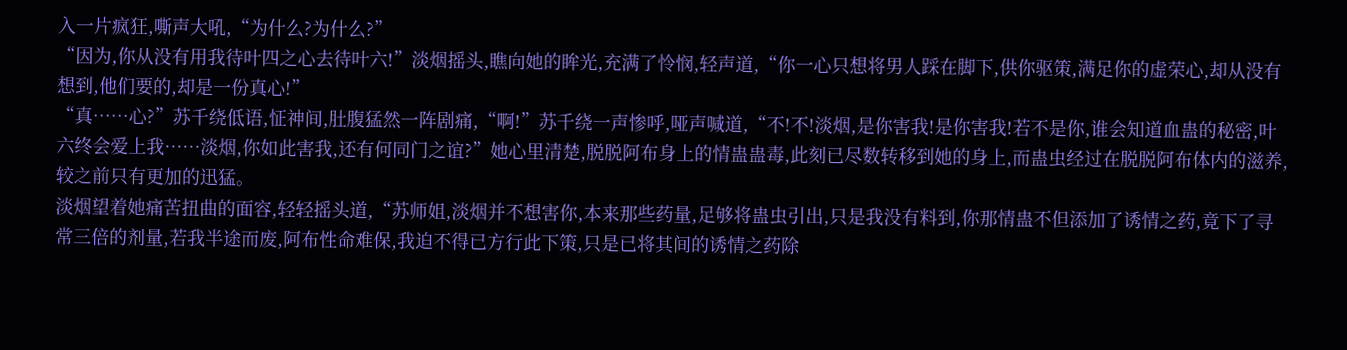入一片疯狂,嘶声大吼,“为什么?为什么?”
“因为,你从没有用我待叶四之心去待叶六!”淡烟摇头,瞧向她的眸光,充满了怜悯,轻声道,“你一心只想将男人踩在脚下,供你驱策,满足你的虚荣心,却从没有想到,他们要的,却是一份真心!”
“真……心?”苏千绕低语,怔神间,肚腹猛然一阵剧痛,“啊!”苏千绕一声惨呼,哑声喊道,“不!不!淡烟,是你害我!是你害我!若不是你,谁会知道血蛊的秘密,叶六终会爱上我……淡烟,你如此害我,还有何同门之谊?”她心里清楚,脱脱阿布身上的情蛊蛊毒,此刻已尽数转移到她的身上,而蛊虫经过在脱脱阿布体内的滋养,较之前只有更加的迅猛。
淡烟望着她痛苦扭曲的面容,轻轻摇头道,“苏师姐,淡烟并不想害你,本来那些药量,足够将蛊虫引出,只是我没有料到,你那情蛊不但添加了诱情之药,竟下了寻常三倍的剂量,若我半途而废,阿布性命难保,我迫不得已方行此下策,只是已将其间的诱情之药除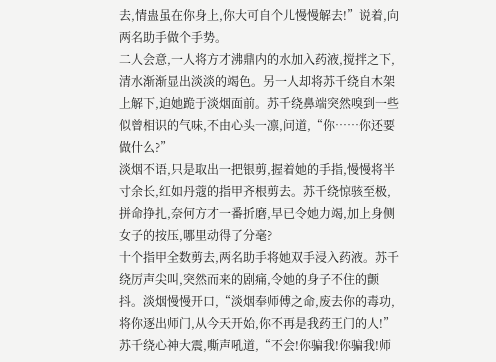去,情蛊虽在你身上,你大可自个儿慢慢解去!”说着,向两名助手做个手势。
二人会意,一人将方才沸鼎内的水加入药液,搅拌之下,清水渐渐显出淡淡的竭色。另一人却将苏千绕自木架上解下,迫她跪于淡烟面前。苏千绕鼻端突然嗅到一些似曾相识的气味,不由心头一凛,问道,“你……你还要做什么?”
淡烟不语,只是取出一把银剪,握着她的手指,慢慢将半寸余长,红如丹蔻的指甲齐根剪去。苏千绕惊骇至极,拼命挣扎,奈何方才一番折磨,早已令她力竭,加上身侧女子的按压,哪里动得了分毫?
十个指甲全数剪去,两名助手将她双手浸入药液。苏千绕厉声尖叫,突然而来的剧痛,令她的身子不住的颤抖。淡烟慢慢开口,“淡烟奉师傅之命,废去你的毒功,将你逐出师门,从今天开始,你不再是我药王门的人!”
苏千绕心神大震,嘶声吼道,“不会!你骗我!你骗我!师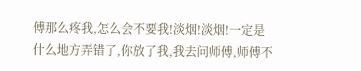傅那么疼我,怎么会不要我!淡烟!淡烟!一定是什么地方弄错了,你放了我,我去问师傅,师傅不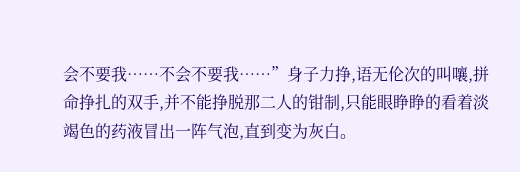会不要我……不会不要我……”身子力挣,语无伦次的叫嚷,拼命挣扎的双手,并不能挣脱那二人的钳制,只能眼睁睁的看着淡竭色的药液冒出一阵气泡,直到变为灰白。